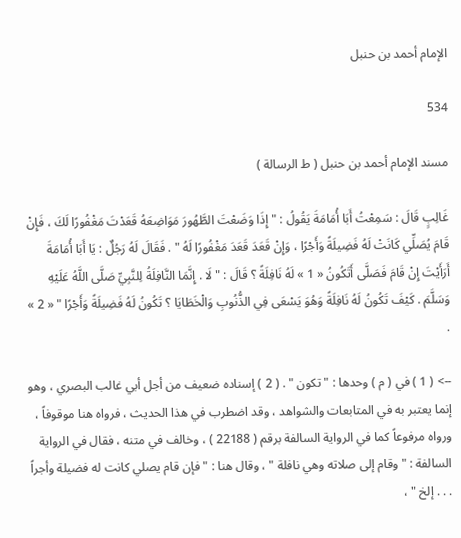الإمام أحمد بن حنبل

534

مسند الإمام أحمد بن حنبل ( ط الرسالة )

غَالِبٍ قَالَ : سَمِعْتُ أَبَا أُمَامَةَ يَقُولُ : " إِذَا وَضَعْتَ الطَّهُورَ مَوَاضِعَهُ قَعَدْتَ مَغْفُورًا لَكَ ، فَإِنْ قَامَ يُصَلِّي كَانَتْ لَهُ فَضِيلَةً وَأَجْرًا ، وَإِنْ قَعَدَ قَعَدَ مَغْفُورًا لَهُ " . فَقَالَ لَهُ رَجُلٌ : يَا أَبَا أُمَامَةَ أَرَأَيْتَ إِنْ قَامَ فَصَلَّى أَتَكُونُ « 1 » لَهُ نَافِلَةً ؟ قَالَ : " لَا . إِنَّمَا النَّافِلَةُ لِلنَّبِيِّ صَلَّى اللَّهُ عَلَيْهِ وَسَلَّمَ . كَيْفَ تَكُونُ لَهُ نَافِلَةً وَهُوَ يَسْعَى فِي الذُّنُوبِ وَالْخَطَايَا ؟ تَكُونُ لَهُ فَضِيلَةً وَأَجْرًا " « 2 » .

--> ( 1 ) في ( م ) وحدها : " تكون " . ( 2 ) إسناده ضعيف من أجل أبي غالب البصري ، وهو إنما يعتبر به في المتابعات والشواهد ، وقد اضطرب في هذا الحديث ، فرواه هنا موقوفاً ، ورواه مرفوعاً كما في الرواية السالفة برقم ( 22188 ) ، وخالف في متنه ، فقال في الرواية السالفة : " وقام إلى صلاته وهي نافلة " ، وقال هنا : " فإن قام يصلي كانت له فضيلة وأجراً . . . إلخ " ،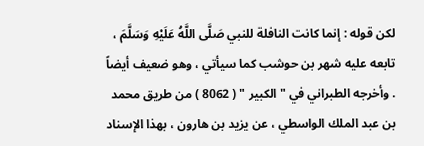لكن قوله : إنما كانت النافلة للنبي صَلَّى اللَّهُ عَلَيْهِ وَسَلَّمَ ، تابعه عليه شهر بن حوشب كما سيأتي ، وهو ضعيف أيضاً . وأخرجه الطبراني في " الكبير " ( 8062 ) من طريق محمد بن عبد الملك الواسطي ، عن يزيد بن هارون ، بهذا الإسناد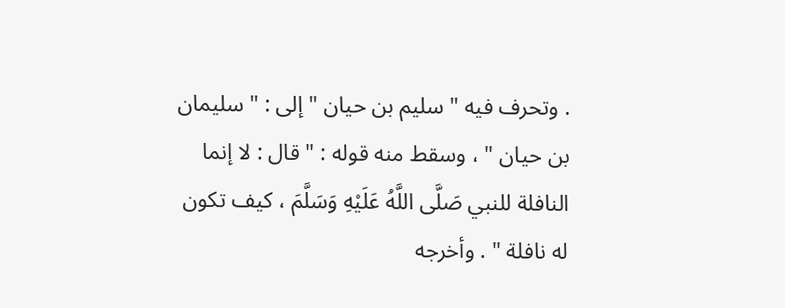. وتحرف فيه " سليم بن حيان " إلى : " سليمان بن حيان " ، وسقط منه قوله : " قال : لا إنما النافلة للنبي صَلَّى اللَّهُ عَلَيْهِ وَسَلَّمَ ، كيف تكون له نافلة " . وأخرجه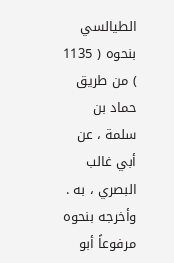الطيالسي بنحوه ( 1135 ) من طريق حماد بن سلمة ، عن أبي غالب البصري ، به . وأخرجه بنحوه مرفوعاً أبو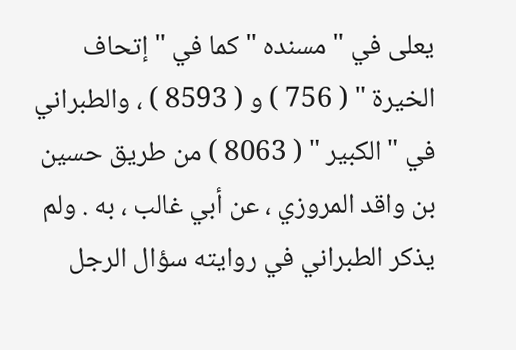يعلى في " مسنده " كما في " إتحاف الخيرة " ( 756 ) و ( 8593 ) ، والطبراني في " الكبير " ( 8063 ) من طريق حسين بن واقد المروزي ، عن أبي غالب ، به . ولم يذكر الطبراني في روايته سؤال الرجل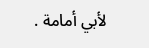لأبي أمامة .